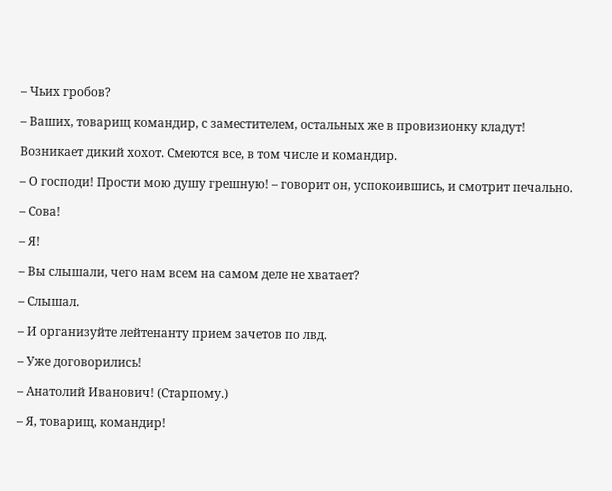– Чьих гробов?

– Ваших, товарищ командир, с заместителем, остальных же в провизионку кладут!

Возникает дикий хохот. Смеются все, в том числе и командир.

– О господи! Прости мою душу грешную! – говорит он, успокоившись, и смотрит печально.

– Сова!

– Я!

– Вы слышали, чего нам всем на самом деле не хватает?

– Слышал.

– И организуйте лейтенанту прием зачетов по лвд.

– Уже договорились!

– Анатолий Иванович! (Старпому.)

– Я, товарищ, командир!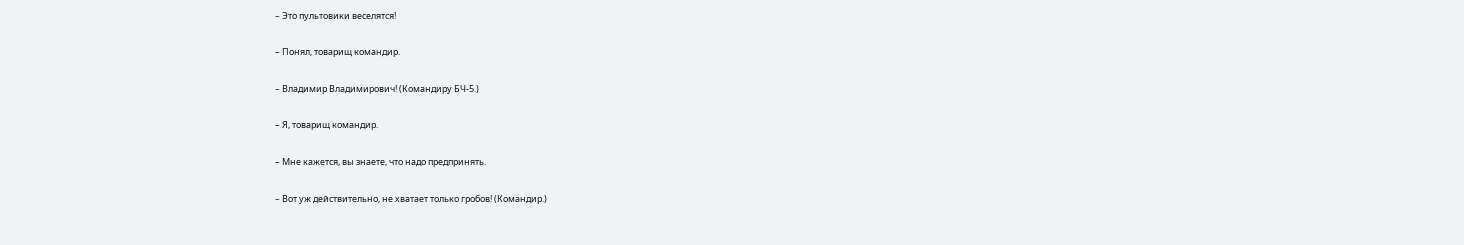– Это пультовики веселятся!

– Понял, товарищ командир.

– Владимир Владимирович! (Командиру БЧ-5.)

– Я, товарищ командир.

– Мне кажется, вы знаете, что надо предпринять.

– Вот уж действительно, не хватает только гробов! (Командир.)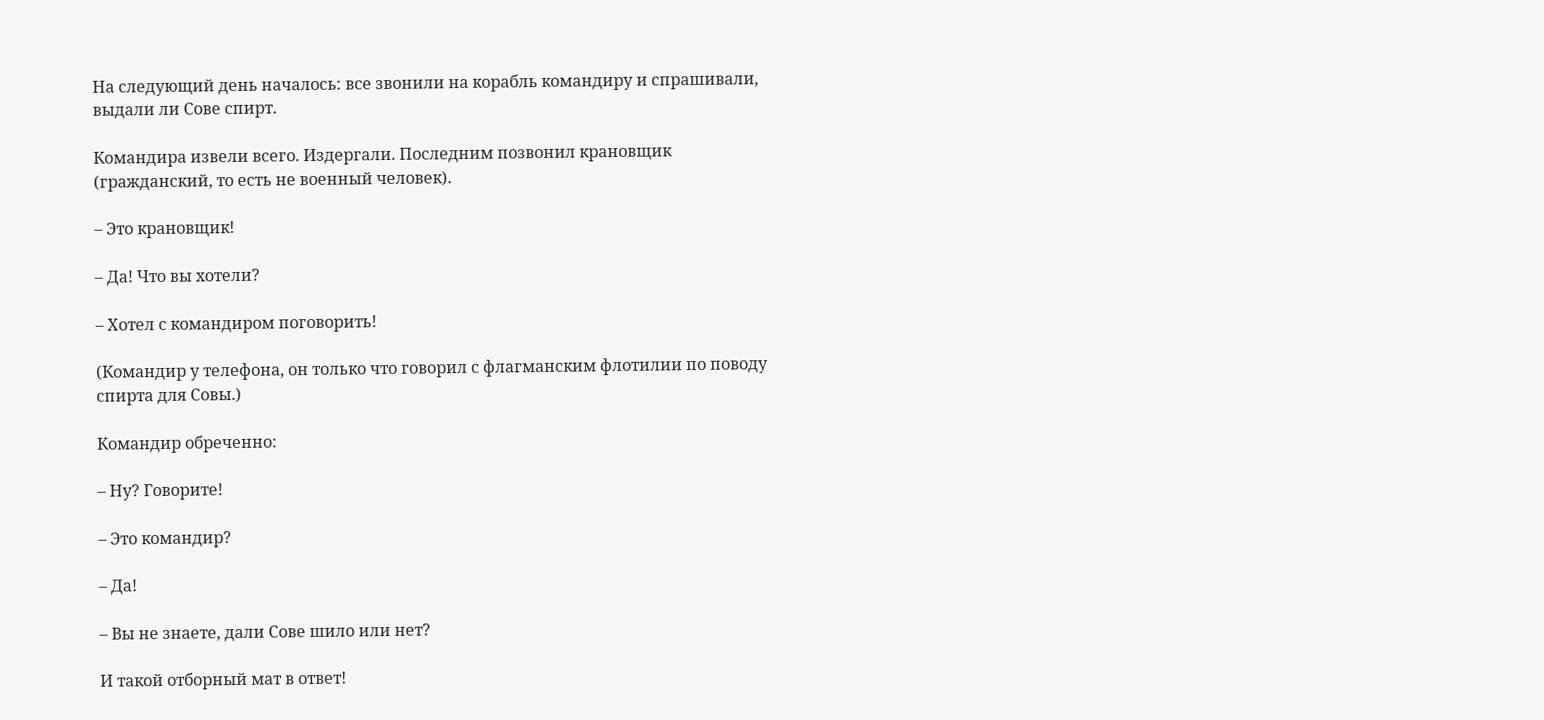На следующий день началось: все звонили на корабль командиру и спрашивали, выдали ли Сове спирт.

Командира извели всего. Издергали. Последним позвонил крановщик (гражданский, то есть не военный человек).

– Это крановщик!

– Да! Что вы хотели?

– Хотел с командиром поговорить!

(Командир у телефона, он только что говорил с флагманским флотилии по поводу спирта для Совы.)

Командир обреченно:

– Ну? Говорите!

– Это командир?

– Да!

– Вы не знаете, дали Сове шило или нет?

И такой отборный мат в ответ!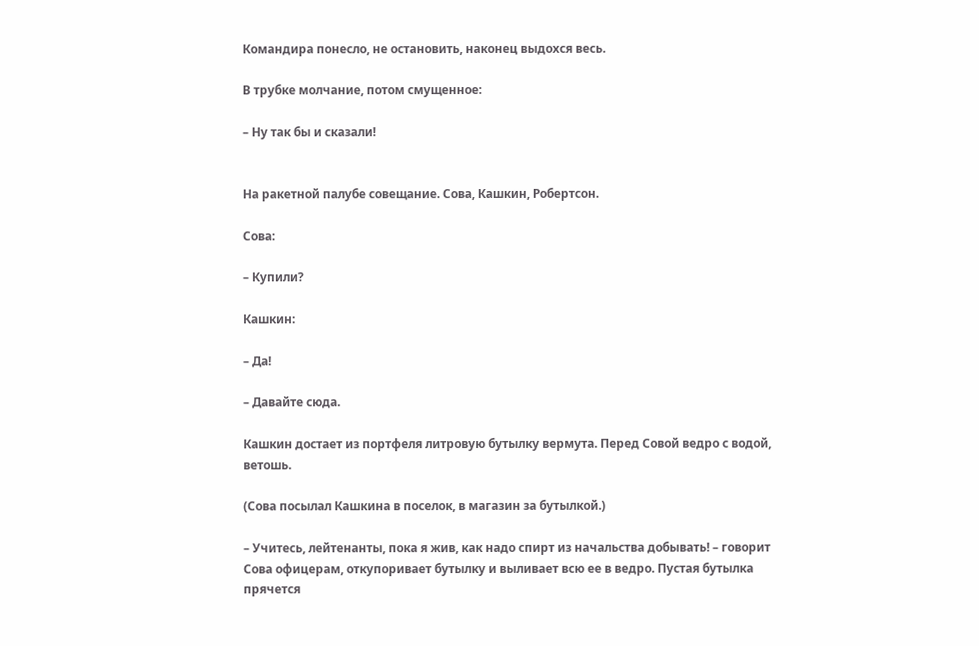Командира понесло, не остановить, наконец выдохся весь.

В трубке молчание, потом смущенное:

– Ну так бы и сказали!


На ракетной палубе совещание. Сова, Кашкин, Робертсон.

Сова:

– Купили?

Кашкин:

– Да!

– Давайте сюда.

Кашкин достает из портфеля литровую бутылку вермута. Перед Совой ведро с водой, ветошь.

(Сова посылал Кашкина в поселок, в магазин за бутылкой.)

– Учитесь, лейтенанты, пока я жив, как надо спирт из начальства добывать! – говорит Сова офицерам, откупоривает бутылку и выливает всю ее в ведро. Пустая бутылка прячется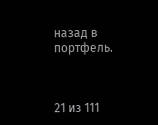назад в портфель.



21 из 111